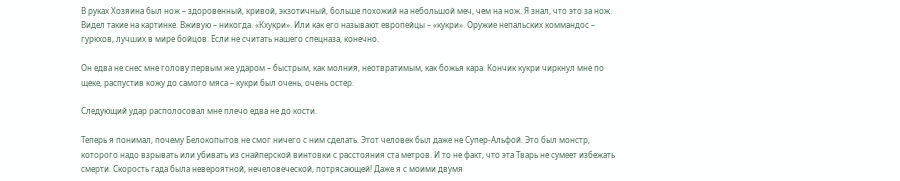В руках Хозяина был нож – здоровенный, кривой, экзотичный, больше похожий на небольшой меч, чем на нож. Я знал, что это за нож. Видел такие на картинке. Вживую – никогда. «Кхукри». Или как его называют европейцы – «кукри». Оружие непальских коммандос – гуркхов, лучших в мире бойцов. Если не считать нашего спецназа, конечно.

Он едва не снес мне голову первым же ударом – быстрым, как молния, неотвратимым, как божья кара. Кончик кукри чиркнул мне по щеке, распустив кожу до самого мяса – кукри был очень, очень остер.

Следующий удар располосовал мне плечо едва не до кости.

Теперь я понимал, почему Белокопытов не смог ничего с ним сделать. Этот человек был даже не Супер-Альфой. Это был монстр, которого надо взрывать или убивать из снайперской винтовки с расстояния ста метров. И то не факт, что эта Тварь не сумеет избежать смерти. Скорость гада была невероятной, нечеловеческой, потрясающей! Даже я с моими двумя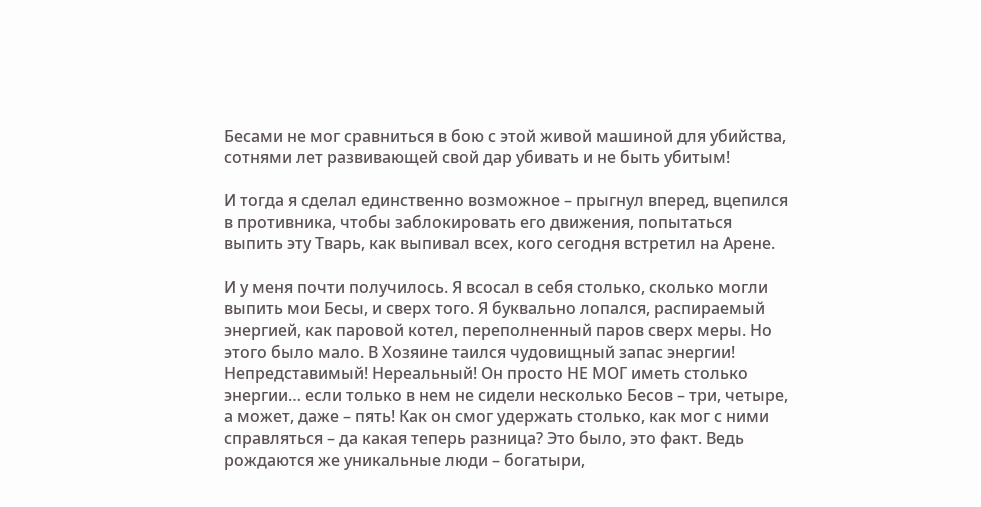Бесами не мог сравниться в бою с этой живой машиной для убийства, сотнями лет развивающей свой дар убивать и не быть убитым!

И тогда я сделал единственно возможное – прыгнул вперед, вцепился в противника, чтобы заблокировать его движения, попытаться выпить эту Тварь, как выпивал всех, кого сегодня встретил на Арене.

И у меня почти получилось. Я всосал в себя столько, сколько могли выпить мои Бесы, и сверх того. Я буквально лопался, распираемый энергией, как паровой котел, переполненный паров сверх меры. Но этого было мало. В Хозяине таился чудовищный запас энергии! Непредставимый! Нереальный! Он просто НЕ МОГ иметь столько энергии… если только в нем не сидели несколько Бесов – три, четыре, а может, даже – пять! Как он смог удержать столько, как мог с ними справляться – да какая теперь разница? Это было, это факт. Ведь рождаются же уникальные люди – богатыри,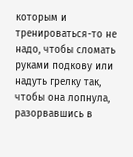которым и тренироваться-то не надо, чтобы сломать руками подкову или надуть грелку так, чтобы она лопнула, разорвавшись в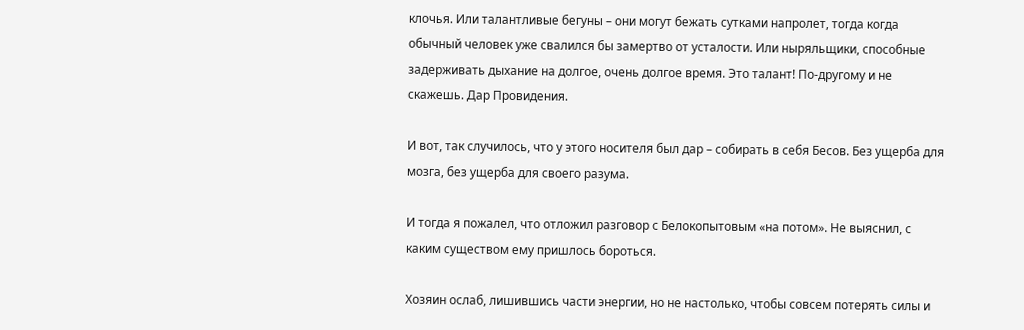клочья. Или талантливые бегуны – они могут бежать сутками напролет, тогда когда обычный человек уже свалился бы замертво от усталости. Или ныряльщики, способные задерживать дыхание на долгое, очень долгое время. Это талант! По-другому и не скажешь. Дар Провидения.

И вот, так случилось, что у этого носителя был дар – собирать в себя Бесов. Без ущерба для мозга, без ущерба для своего разума.

И тогда я пожалел, что отложил разговор с Белокопытовым «на потом». Не выяснил, с каким существом ему пришлось бороться.

Хозяин ослаб, лишившись части энергии, но не настолько, чтобы совсем потерять силы и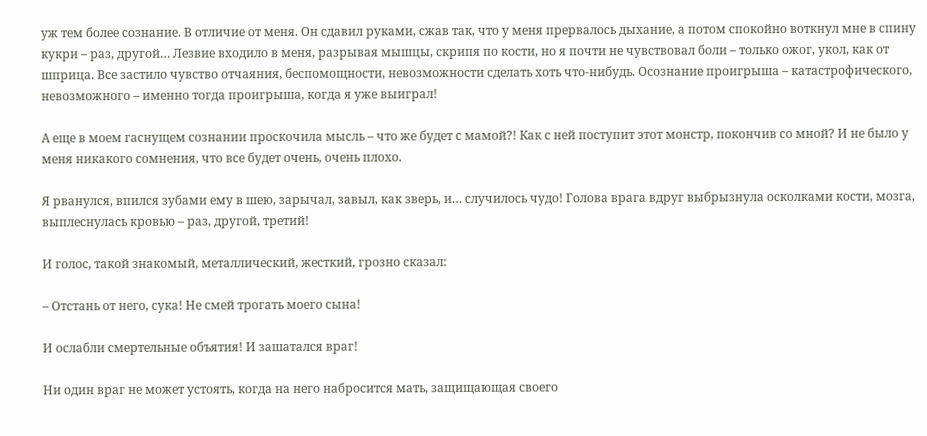уж тем более сознание. В отличие от меня. Он сдавил руками, сжав так, что у меня прервалось дыхание, а потом спокойно воткнул мне в спину кукри – раз, другой… Лезвие входило в меня, разрывая мышцы, скрипя по кости, но я почти не чувствовал боли – только ожог, укол, как от шприца. Все застило чувство отчаяния, беспомощности, невозможности сделать хоть что-нибудь. Осознание проигрыша – катастрофического, невозможного – именно тогда проигрыша, когда я уже выиграл!

А еще в моем гаснущем сознании проскочила мысль – что же будет с мамой?! Как с ней поступит этот монстр, покончив со мной? И не было у меня никакого сомнения, что все будет очень, очень плохо.

Я рванулся, впился зубами ему в шею, зарычал, завыл, как зверь, и… случилось чудо! Голова врага вдруг выбрызнула осколками кости, мозга, выплеснулась кровью – раз, другой, третий!

И голос, такой знакомый, металлический, жесткий, грозно сказал:

– Отстань от него, сука! Не смей трогать моего сына!

И ослабли смертельные объятия! И зашатался враг!

Ни один враг не может устоять, когда на него набросится мать, защищающая своего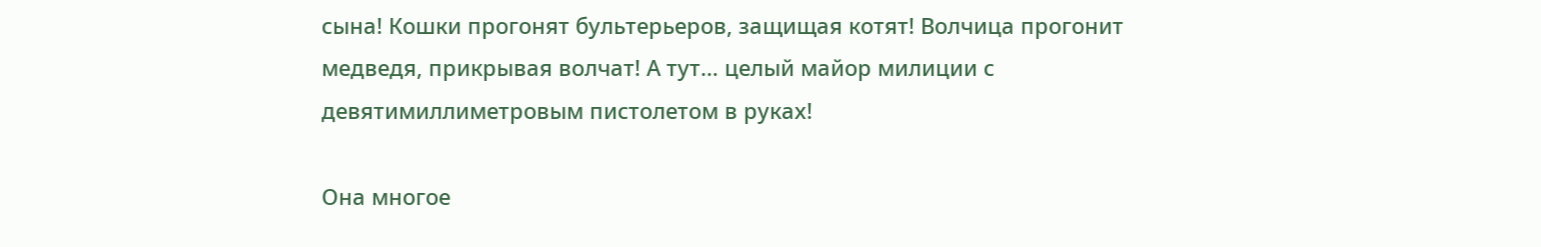сына! Кошки прогонят бультерьеров, защищая котят! Волчица прогонит медведя, прикрывая волчат! А тут… целый майор милиции с девятимиллиметровым пистолетом в руках!

Она многое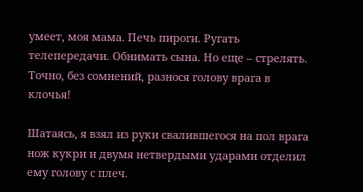умеет, моя мама. Печь пироги. Ругать телепередачи. Обнимать сына. Но еще – стрелять. Точно, без сомнений, разнося голову врага в клочья!

Шатаясь, я взял из руки свалившегося на пол врага нож кукри и двумя нетвердыми ударами отделил ему голову с плеч.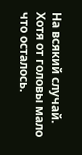На всякий случай. Хотя от головы мало что осталось.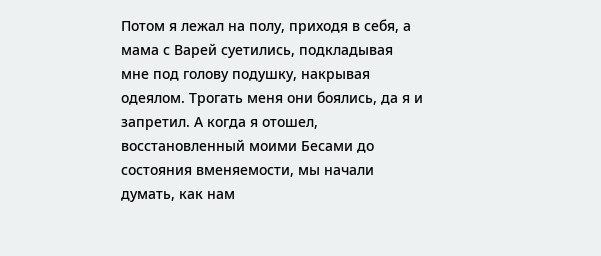Потом я лежал на полу, приходя в себя, а мама с Варей суетились, подкладывая мне под голову подушку, накрывая одеялом. Трогать меня они боялись, да я и запретил. А когда я отошел, восстановленный моими Бесами до состояния вменяемости, мы начали думать, как нам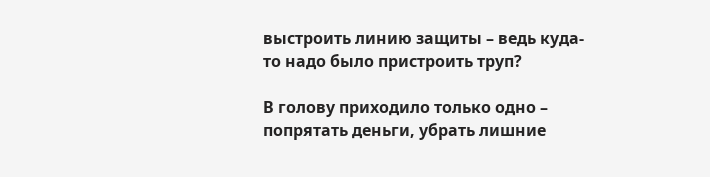выстроить линию защиты – ведь куда-то надо было пристроить труп?

В голову приходило только одно – попрятать деньги, убрать лишние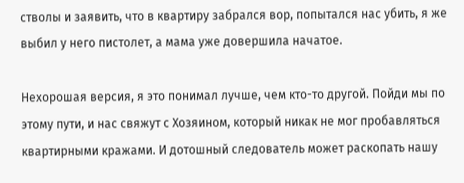стволы и заявить, что в квартиру забрался вор, попытался нас убить, я же выбил у него пистолет, а мама уже довершила начатое.

Нехорошая версия, я это понимал лучше, чем кто-то другой. Пойди мы по этому пути, и нас свяжут с Хозяином, который никак не мог пробавляться квартирными кражами. И дотошный следователь может раскопать нашу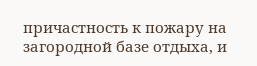причастность к пожару на загородной базе отдыха, и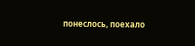понеслось, поехало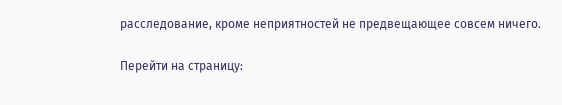расследование, кроме неприятностей не предвещающее совсем ничего.

Перейти на страницу: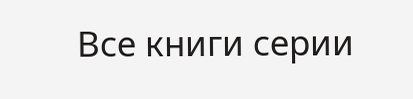Все книги серии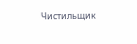Чистильщик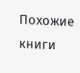Похожие книги